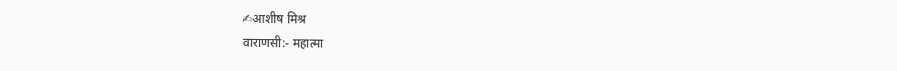✍आशीष मिश्र
वाराणसी:- महात्मा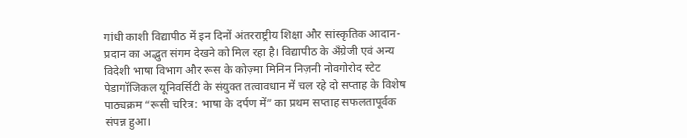गांधी काशी विद्यापीठ में इन दिनों अंतरराष्ट्रीय शिक्षा और सांस्कृतिक आदान-प्रदान का अद्भुत संगम देखने को मिल रहा है। विद्यापीठ के अँग्रेजी एवं अन्य विदेशी भाषा विभाग और रूस के कोज़्मा मिनिन निज़नी नोवगोरोद स्टेट पेडागॉजिकल यूनिवर्सिटी के संयुक्त तत्वावधान में चल रहे दो सप्ताह के विशेष पाठ्यक्रम “रूसी चरित्र: भाषा के दर्पण में” का प्रथम सप्ताह सफलतापूर्वक संपन्न हुआ।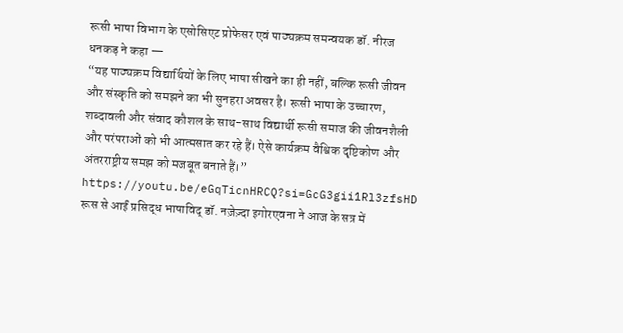रूसी भाषा विभाग के एसोसिएट प्रोफेसर एवं पाठ्यक्रम समन्वयक डॉ. नीरज धनकड़ ने कहा —
“यह पाठ्यक्रम विद्यार्थियों के लिए भाषा सीखने का ही नहीं, बल्कि रूसी जीवन और संस्कृति को समझने का भी सुनहरा अवसर है। रूसी भाषा के उच्चारण, शब्दावली और संवाद कौशल के साथ-साथ विद्यार्थी रूसी समाज की जीवनशैली और परंपराओं को भी आत्मसात कर रहे हैं। ऐसे कार्यक्रम वैश्विक दृष्टिकोण और अंतरराष्ट्रीय समझ को मजबूत बनाते हैं।”
https://youtu.be/eGqTicnHRCQ?si=GcG3gii1Rl3zfsHD
रूस से आईं प्रसिद्ध भाषाविद् डॉ. नज़ेज़्दा इगोरएवना ने आज के सत्र में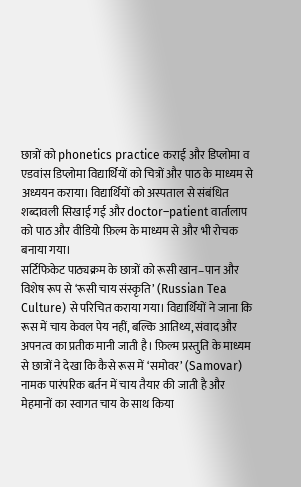छात्रों को phonetics practice कराई और डिप्लोमा व एडवांस डिप्लोमा विद्यार्थियों को चित्रों और पाठ के माध्यम से अध्ययन कराया। विद्यार्थियों को अस्पताल से संबंधित शब्दावली सिखाई गई और doctor–patient वार्तालाप को पाठ और वीडियो फ़िल्म के माध्यम से और भी रोचक बनाया गया।
सर्टिफिकेट पाठ्यक्रम के छात्रों को रूसी खान–पान और विशेष रूप से ‘रूसी चाय संस्कृति’ (Russian Tea Culture) से परिचित कराया गया। विद्यार्थियों ने जाना कि रूस में चाय केवल पेय नहीं, बल्कि आतिथ्य, संवाद और अपनत्व का प्रतीक मानी जाती है। फ़िल्म प्रस्तुति के माध्यम से छात्रों ने देखा कि कैसे रूस में ‘समोवर’ (Samovar) नामक पारंपरिक बर्तन में चाय तैयार की जाती है और मेहमानों का स्वागत चाय के साथ किया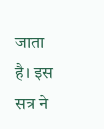जाता है। इस सत्र ने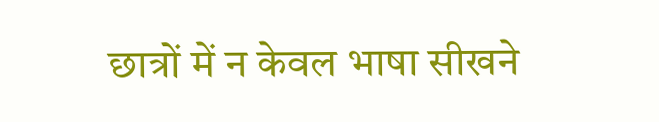छात्रों में न केवल भाषा सीखने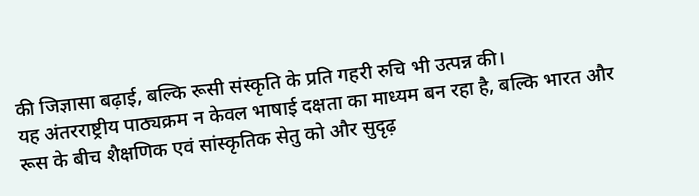की जिज्ञासा बढ़ाई, बल्कि रूसी संस्कृति के प्रति गहरी रुचि भी उत्पन्न की।
यह अंतरराष्ट्रीय पाठ्यक्रम न केवल भाषाई दक्षता का माध्यम बन रहा है, बल्कि भारत और रूस के बीच शैक्षणिक एवं सांस्कृतिक सेतु को और सुदृढ़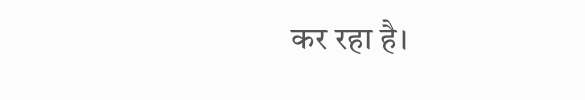कर रहा है।